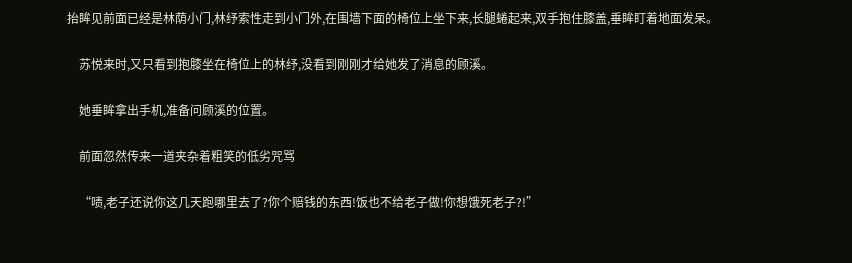抬眸见前面已经是林荫小门,林纾索性走到小门外,在围墙下面的椅位上坐下来,长腿蜷起来,双手抱住膝盖,垂眸盯着地面发呆。

    苏悦来时,又只看到抱膝坐在椅位上的林纾,没看到刚刚才给她发了消息的顾溪。

    她垂眸拿出手机,准备问顾溪的位置。

    前面忽然传来一道夹杂着粗笑的低劣咒骂

    “啧,老子还说你这几天跑哪里去了?你个赔钱的东西!饭也不给老子做!你想饿死老子?!”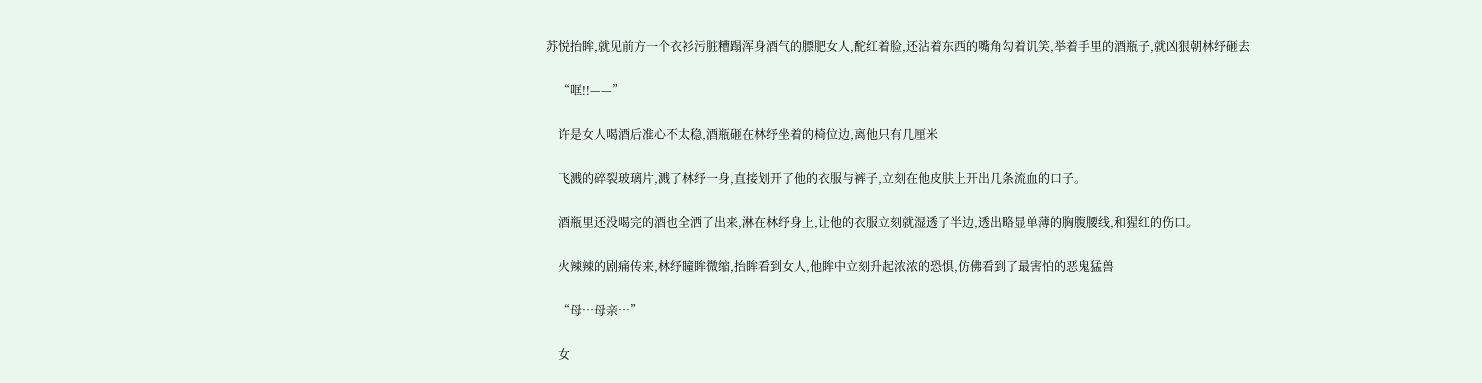苏悦抬眸,就见前方一个衣衫污脏糟蹋浑身酒气的膘肥女人,酡红着脸,还沾着东西的嘴角勾着讥笑,举着手里的酒瓶子,就凶狠朝林纾砸去

    “哐!!——”

    许是女人喝酒后准心不太稳,酒瓶砸在林纾坐着的椅位边,离他只有几厘米

    飞溅的碎裂玻璃片,溅了林纾一身,直接划开了他的衣服与裤子,立刻在他皮肤上开出几条流血的口子。

    酒瓶里还没喝完的酒也全洒了出来,淋在林纾身上,让他的衣服立刻就湿透了半边,透出略显单薄的胸腹腰线,和猩红的伤口。

    火辣辣的剧痛传来,林纾瞳眸微缩,抬眸看到女人,他眸中立刻升起浓浓的恐惧,仿佛看到了最害怕的恶鬼猛兽

    “母…母亲…”

    女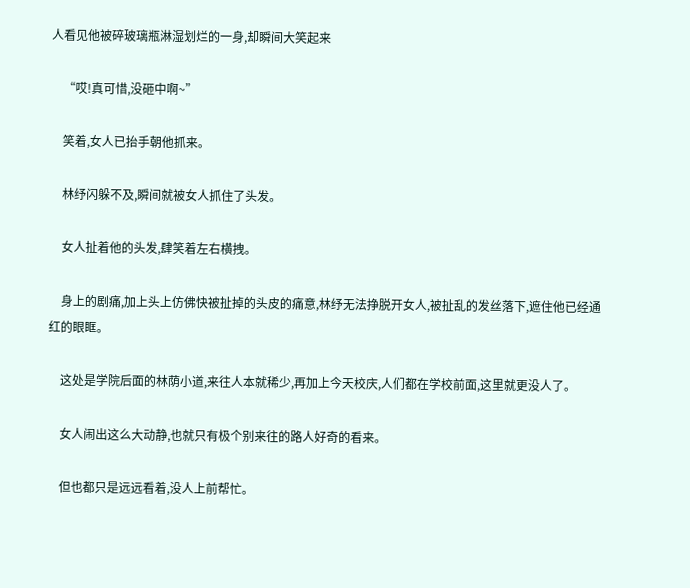人看见他被碎玻璃瓶淋湿划烂的一身,却瞬间大笑起来

    “哎!真可惜,没砸中啊~”

    笑着,女人已抬手朝他抓来。

    林纾闪躲不及,瞬间就被女人抓住了头发。

    女人扯着他的头发,肆笑着左右横拽。

    身上的剧痛,加上头上仿佛快被扯掉的头皮的痛意,林纾无法挣脱开女人,被扯乱的发丝落下,遮住他已经通红的眼眶。

    这处是学院后面的林荫小道,来往人本就稀少,再加上今天校庆,人们都在学校前面,这里就更没人了。

    女人闹出这么大动静,也就只有极个别来往的路人好奇的看来。

    但也都只是远远看着,没人上前帮忙。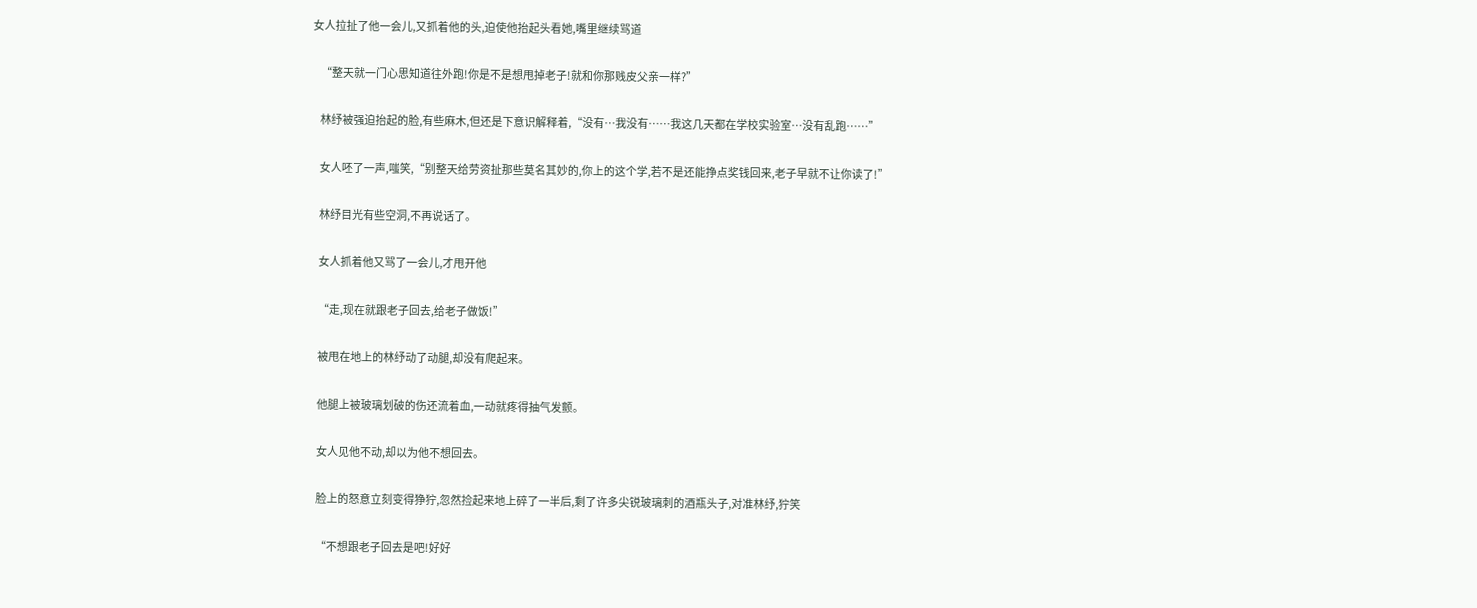女人拉扯了他一会儿,又抓着他的头,迫使他抬起头看她,嘴里继续骂道

    “整天就一门心思知道往外跑!你是不是想甩掉老子!就和你那贱皮父亲一样?”

    林纾被强迫抬起的脸,有些麻木,但还是下意识解释着,“没有…我没有……我这几天都在学校实验室…没有乱跑……”

    女人呸了一声,嗤笑,“别整天给劳资扯那些莫名其妙的,你上的这个学,若不是还能挣点奖钱回来,老子早就不让你读了!”

    林纾目光有些空洞,不再说话了。

    女人抓着他又骂了一会儿,才甩开他

    “走,现在就跟老子回去,给老子做饭!”

    被甩在地上的林纾动了动腿,却没有爬起来。

    他腿上被玻璃划破的伤还流着血,一动就疼得抽气发颤。

    女人见他不动,却以为他不想回去。

    脸上的怒意立刻变得狰狞,忽然捡起来地上碎了一半后,剩了许多尖锐玻璃刺的酒瓶头子,对准林纾,狞笑

    “不想跟老子回去是吧!好好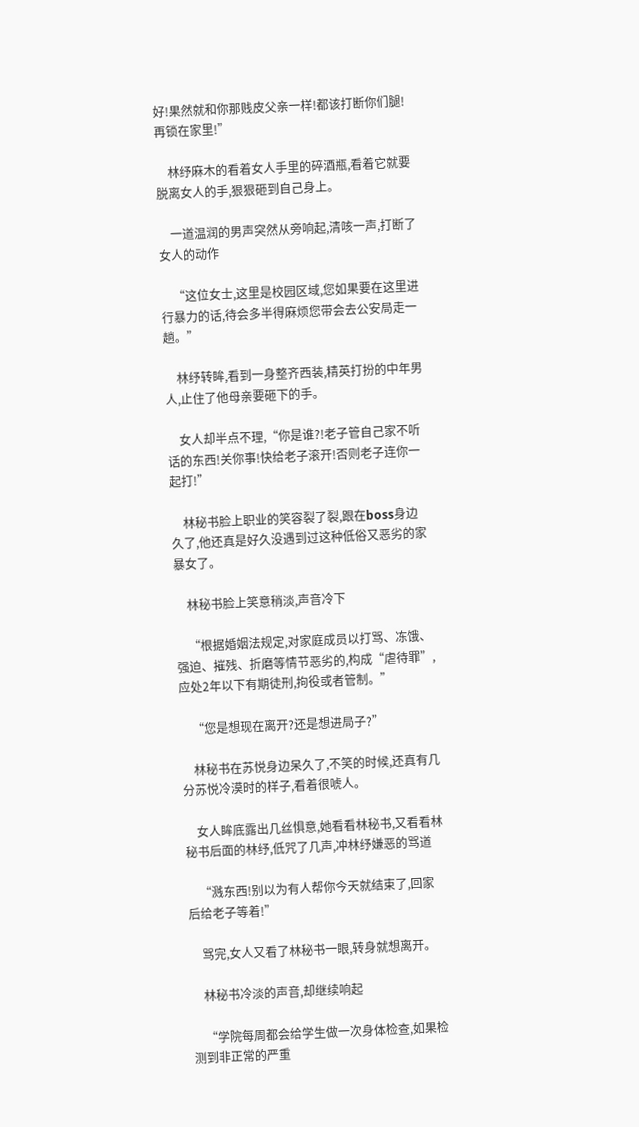好!果然就和你那贱皮父亲一样!都该打断你们腿!再锁在家里!”

    林纾麻木的看着女人手里的碎酒瓶,看着它就要脱离女人的手,狠狠砸到自己身上。

    一道温润的男声突然从旁响起,清咳一声,打断了女人的动作

    “这位女士,这里是校园区域,您如果要在这里进行暴力的话,待会多半得麻烦您带会去公安局走一趟。”

    林纾转眸,看到一身整齐西装,精英打扮的中年男人,止住了他母亲要砸下的手。

    女人却半点不理,“你是谁?!老子管自己家不听话的东西!关你事!快给老子滚开!否则老子连你一起打!”

    林秘书脸上职业的笑容裂了裂,跟在boss身边久了,他还真是好久没遇到过这种低俗又恶劣的家暴女了。

    林秘书脸上笑意稍淡,声音冷下

    “根据婚姻法规定,对家庭成员以打骂、冻饿、强迫、摧残、折磨等情节恶劣的,构成“虐待罪”,应处2年以下有期徒刑,拘役或者管制。”

    “您是想现在离开?还是想进局子?”

    林秘书在苏悦身边呆久了,不笑的时候,还真有几分苏悦冷漠时的样子,看着很唬人。

    女人眸底露出几丝惧意,她看看林秘书,又看看林秘书后面的林纾,低咒了几声,冲林纾嫌恶的骂道

    “溅东西!别以为有人帮你今天就结束了,回家后给老子等着!”

    骂完,女人又看了林秘书一眼,转身就想离开。

    林秘书冷淡的声音,却继续响起

    “学院每周都会给学生做一次身体检查,如果检测到非正常的严重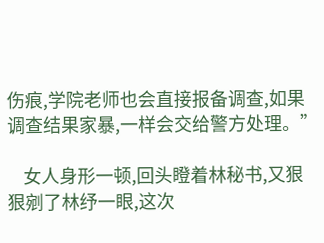伤痕,学院老师也会直接报备调查,如果调查结果家暴,一样会交给警方处理。”

    女人身形一顿,回头瞪着林秘书,又狠狠剜了林纾一眼,这次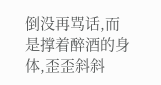倒没再骂话,而是撑着醉酒的身体,歪歪斜斜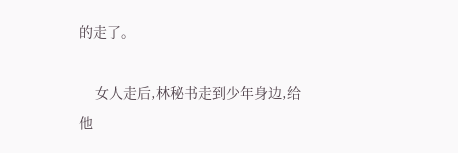的走了。

    女人走后,林秘书走到少年身边,给他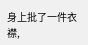身上批了一件衣襟,